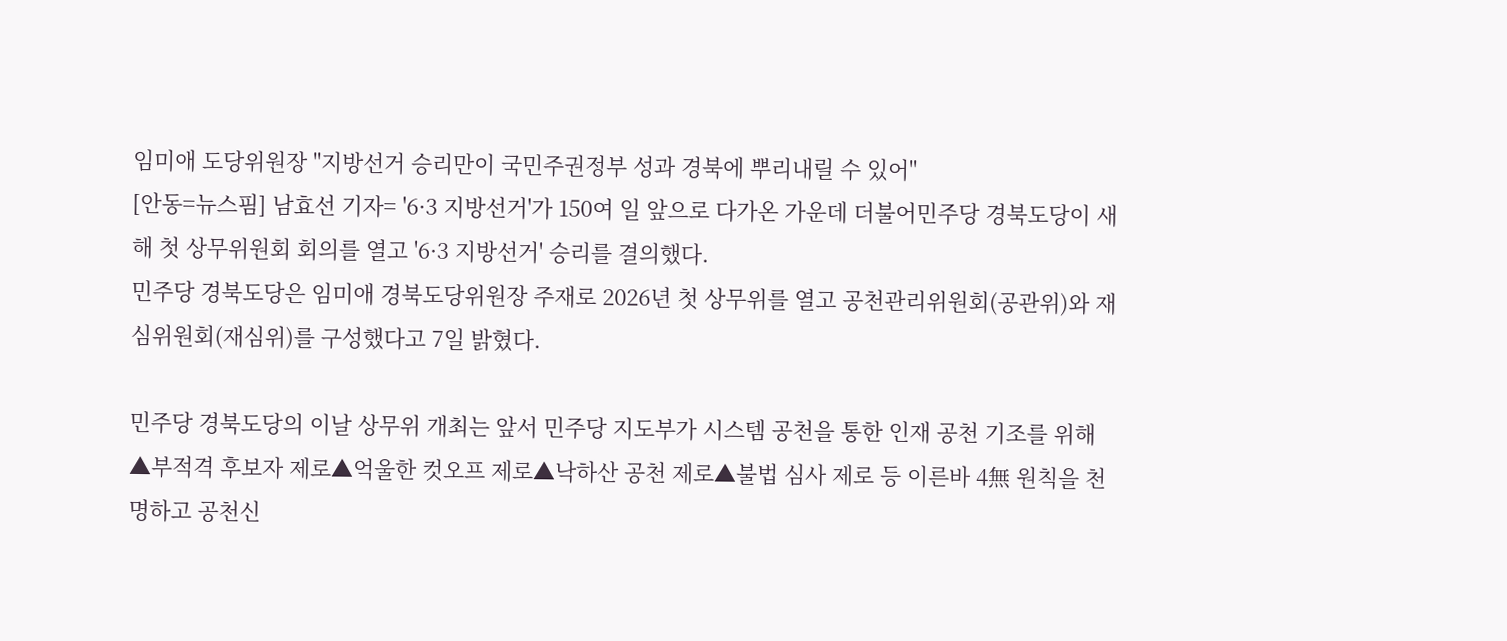임미애 도당위원장 "지방선거 승리만이 국민주권정부 성과 경북에 뿌리내릴 수 있어"
[안동=뉴스핌] 남효선 기자= '6·3 지방선거'가 150여 일 앞으로 다가온 가운데 더불어민주당 경북도당이 새해 첫 상무위원회 회의를 열고 '6·3 지방선거' 승리를 결의했다.
민주당 경북도당은 임미애 경북도당위원장 주재로 2026년 첫 상무위를 열고 공천관리위원회(공관위)와 재심위원회(재심위)를 구성했다고 7일 밝혔다.

민주당 경북도당의 이날 상무위 개최는 앞서 민주당 지도부가 시스템 공천을 통한 인재 공천 기조를 위해 ▲부적격 후보자 제로▲억울한 컷오프 제로▲낙하산 공천 제로▲불법 심사 제로 등 이른바 4無 원칙을 천명하고 공천신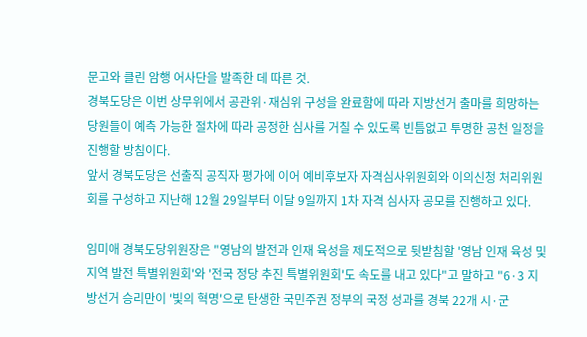문고와 클린 암행 어사단을 발족한 데 따른 것.
경북도당은 이번 상무위에서 공관위·재심위 구성을 완료함에 따라 지방선거 출마를 희망하는 당원들이 예측 가능한 절차에 따라 공정한 심사를 거칠 수 있도록 빈틈없고 투명한 공천 일정을 진행할 방침이다.
앞서 경북도당은 선출직 공직자 평가에 이어 예비후보자 자격심사위원회와 이의신청 처리위원회를 구성하고 지난해 12월 29일부터 이달 9일까지 1차 자격 심사자 공모를 진행하고 있다.

임미애 경북도당위원장은 "영남의 발전과 인재 육성을 제도적으로 뒷받침할 '영남 인재 육성 및 지역 발전 특별위원회'와 '전국 정당 추진 특별위원회'도 속도를 내고 있다"고 말하고 "6·3 지방선거 승리만이 '빛의 혁명'으로 탄생한 국민주권 정부의 국정 성과를 경북 22개 시·군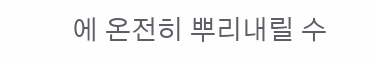에 온전히 뿌리내릴 수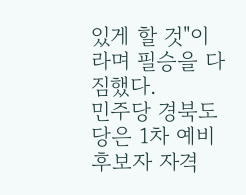있게 할 것"이라며 필승을 다짐했다.
민주당 경북도당은 1차 예비 후보자 자격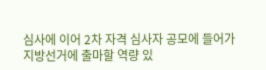심사에 이어 2차 자격 심사자 공모에 들어가 지방선거에 출마할 역량 있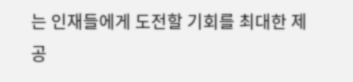는 인재들에게 도전할 기회를 최대한 제공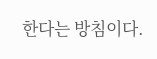한다는 방침이다.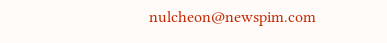nulcheon@newspim.com